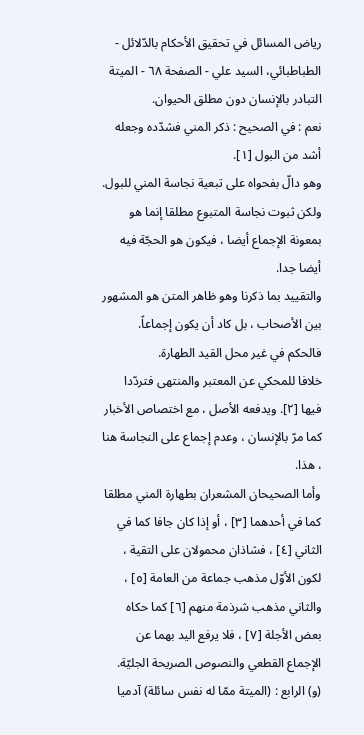رياض المسائل في تحقيق الأحكام بالدّلائل - الطباطبائي، السيد علي - الصفحة ٦٨ - الميتة
التبادر بالإنسان دون مطلق الحيوان.
نعم : في الصحيح : ذكر المني فشدّده وجعله أشد من البول [١].
وهو دالّ بفحواه على تبعية نجاسة المني للبول. ولكن ثبوت نجاسة المتبوع مطلقا إنما هو بمعونة الإجماع أيضا ، فيكون هو الحجّة فيه أيضا جدا.
والتقييد بما ذكرنا وهو ظاهر المتن هو المشهور بين الأصحاب ، بل كاد أن يكون إجماعاً.
فالحكم في غير محل القيد الطهارة.
خلافا للمحكي عن المعتبر والمنتهى فتردّدا فيها [٢]. ويدفعه الأصل ، مع اختصاص الأخبار كما مرّ بالإنسان ، وعدم إجماع على النجاسة هنا ، هذا.
وأما الصحيحان المشعران بطهارة المني مطلقا كما في أحدهما [٣] ، أو إذا كان جافا كما في الثاني [٤] ، فشاذان محمولان على التقية ، لكون الأوّل مذهب جماعة من العامة [٥] ، والثاني مذهب شرذمة منهم [٦] كما حكاه بعض الأجلة [٧] ، فلا يرفع اليد بهما عن الإجماع القطعي والنصوص الصريحة الجليّة.
(و) الرابع : (الميتة ممّا له نفس سائلة) آدميا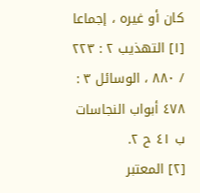كان أو غيره ، إجماعا
[١] التهذيب ٢ : ٢٢٣ / ٨٨٠ ، الوسائل ٣ : ٤٧٨ أبواب النجاسات ب ٤١ ح ٢.
[٢] المعتبر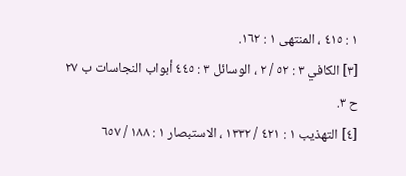١ : ٤١٥ ، المنتهى ١ : ١٦٢.
[٣] الكافي ٣ : ٥٢ / ٢ ، الوسائل ٣ : ٤٤٥ أبواب النجاسات ب ٢٧ ح ٣.
[٤] التهذيب ١ : ٤٢١ / ١٣٣٢ ، الاستبصار ١ : ١٨٨ / ٦٥٧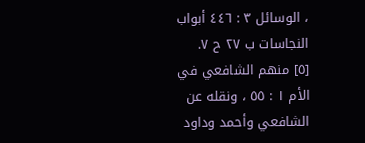، الوسائل ٣ : ٤٤٦ أبواب النجاسات ب ٢٧ ح ٧.
[٥] منهم الشافعي في الأم ١ : ٥٥ ، ونقله عن الشافعي وأحمد وداود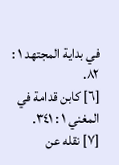في بداية المجتهد ١ : ٨٢.
[٦] كابن قدامة في المغني ١ : ٣٤١.
[٧] نقله عن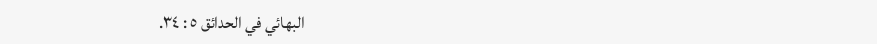البهائي في الحدائق ٥ : ٣٤.